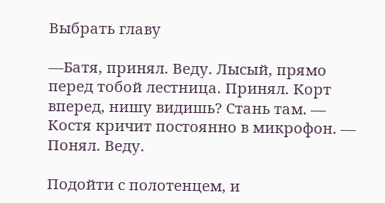Выбрать главу

—Батя, принял. Веду. Лысый, прямо перед тобой лестница. Принял. Корт вперед, нишу видишь? Стань там. — Костя кричит постоянно в микрофон. — Понял. Веду.

Подойти с полотенцем, и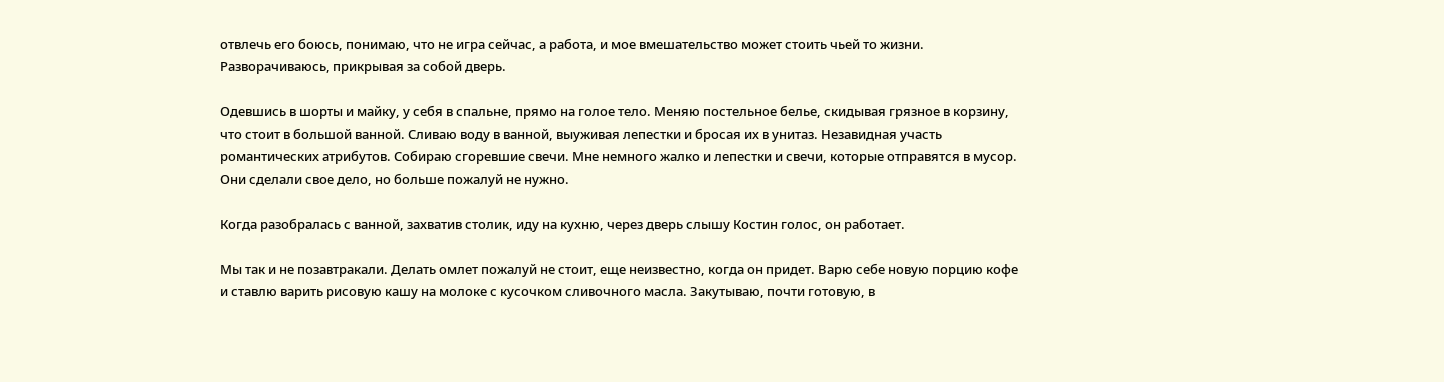отвлечь его боюсь, понимаю, что не игра сейчас, а работа, и мое вмешательство может стоить чьей то жизни. Разворачиваюсь, прикрывая за собой дверь.

Одевшись в шорты и майку, у себя в спальне, прямо на голое тело. Меняю постельное белье, скидывая грязное в корзину, что стоит в большой ванной. Сливаю воду в ванной, выуживая лепестки и бросая их в унитаз. Незавидная участь романтических атрибутов. Собираю сгоревшие свечи. Мне немного жалко и лепестки и свечи, которые отправятся в мусор. Они сделали свое дело, но больше пожалуй не нужно.

Когда разобралась с ванной, захватив столик, иду на кухню, через дверь слышу Костин голос, он работает.

Мы так и не позавтракали. Делать омлет пожалуй не стоит, еще неизвестно, когда он придет. Варю себе новую порцию кофе и ставлю варить рисовую кашу на молоке с кусочком сливочного масла. Закутываю, почти готовую, в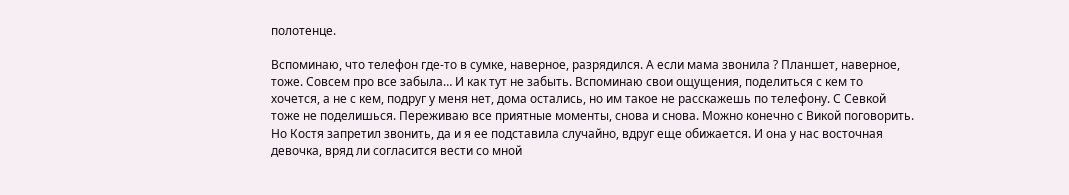полотенце.

Вспоминаю, что телефон где-то в сумке, наверное, разрядился. А если мама звонила ? Планшет, наверное, тоже. Совсем про все забыла… И как тут не забыть. Вспоминаю свои ощущения, поделиться с кем то хочется, а не с кем, подруг у меня нет, дома остались, но им такое не расскажешь по телефону. С Севкой тоже не поделишься. Переживаю все приятные моменты, снова и снова. Можно конечно с Викой поговорить. Но Костя запретил звонить, да и я ее подставила случайно, вдруг еще обижается. И она у нас восточная девочка, вряд ли согласится вести со мной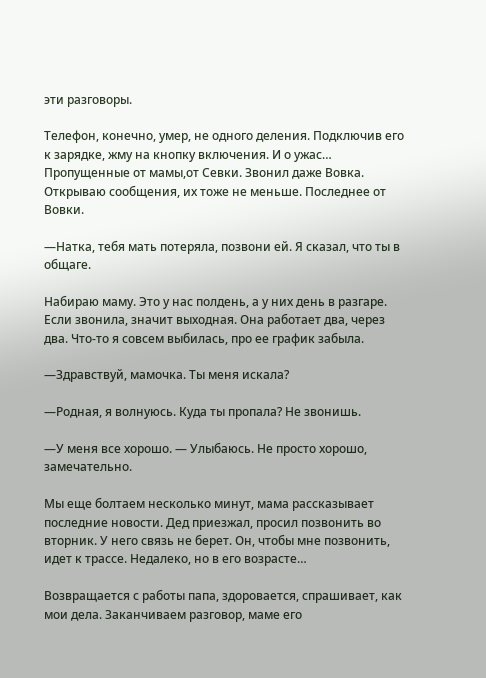эти разговоры.

Телефон, конечно, умер, не одного деления. Подключив его к зарядке, жму на кнопку включения. И о ужас… Пропущенные от мамы,от Севки. Звонил даже Вовка. Открываю сообщения, их тоже не меньше. Последнее от Вовки.

—Натка, тебя мать потеряла, позвони ей. Я сказал, что ты в общаге.

Набираю маму. Это у нас полдень, а у них день в разгаре. Если звонила, значит выходная. Она работает два, через два. Что-то я совсем выбилась, про ее график забыла.

—Здравствуй, мамочка. Ты меня искала?

—Родная, я волнуюсь. Куда ты пропала? Не звонишь.

—У меня все хорошо. — Улыбаюсь. Не просто хорошо, замечательно.

Мы еще болтаем несколько минут, мама рассказывает последние новости. Дед приезжал, просил позвонить во вторник. У него связь не берет. Он, чтобы мне позвонить, идет к трассе. Недалеко, но в его возрасте…

Возвращается с работы папа, здоровается, спрашивает, как мои дела. Заканчиваем разговор, маме его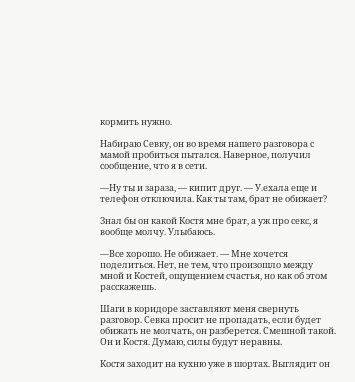кормить нужно.

Набираю Севку, он во время нашего разговора с мамой пробиться пытался. Наверное, получил сообщение, что я в сети.

—Ну ты и зараза, — кипит друг. — У.ехала еще и телефон отключила. Как ты там, брат не обижает?

Знал бы он какой Костя мне брат, а уж про секс, я вообще молчу. Улыбаюсь.

—Все хорошо. Не обижает. — Мне хочется поделиться. Нет, не тем, что произошло между мной и Костей, ощущением счастья, но как об этом расскажешь.

Шаги в коридоре заставляют меня свернуть разговор. Севка просит не пропадать, если будет обижать не молчать, он разберется. Смешной такой. Он и Костя. Думаю, силы будут неравны.

Костя заходит на кухню уже в шортах. Выглядит он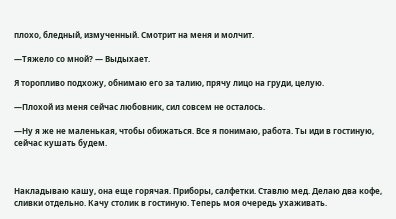плохо, бледный, измученный. Смотрит на меня и молчит.

—Тяжело со мной? — Выдыхает.

Я торопливо подхожу, обнимаю его за талию, прячу лицо на груди, целую.

—Плохой из меня сейчас любовник, сил совсем не осталось.

—Ну я же не маленькая, чтобы обижаться. Все я понимаю, работа. Ты иди в гостиную, сейчас кушать будем.



Накладываю кашу, она еще горячая. Приборы, салфетки. Ставлю мед. Делаю два кофе, сливки отдельно. Качу столик в гостиную. Теперь моя очередь ухаживать.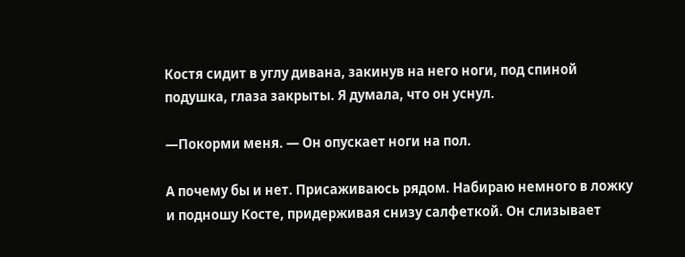Костя сидит в углу дивана, закинув на него ноги, под спиной подушка, глаза закрыты. Я думала, что он уснул.

—Покорми меня. — Он опускает ноги на пол.

А почему бы и нет. Присаживаюсь рядом. Набираю немного в ложку и подношу Косте, придерживая снизу салфеткой. Он слизывает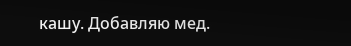кашу. Добавляю мед.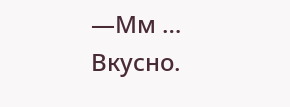—Мм … Вкусно.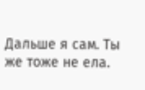Дальше я сам. Ты же тоже не ела.